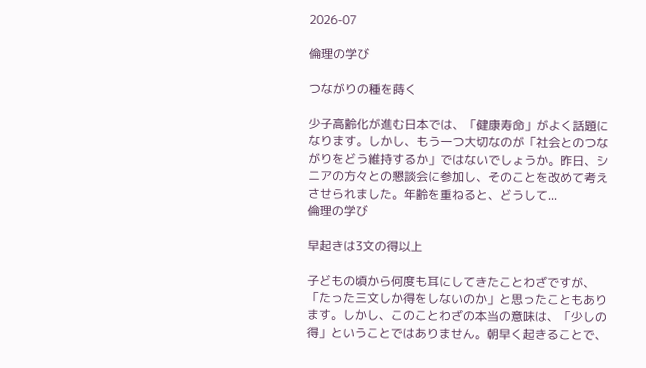2026-07

倫理の学び

つながりの種を蒔く

少子高齢化が進む日本では、「健康寿命」がよく話題になります。しかし、もう一つ大切なのが「社会とのつながりをどう維持するか」ではないでしょうか。昨日、シニアの方々との懇談会に参加し、そのことを改めて考えさせられました。年齢を重ねると、どうして...
倫理の学び

早起きは3文の得以上

子どもの頃から何度も耳にしてきたことわざですが、「たった三文しか得をしないのか」と思ったこともあります。しかし、このことわざの本当の意味は、「少しの得」ということではありません。朝早く起きることで、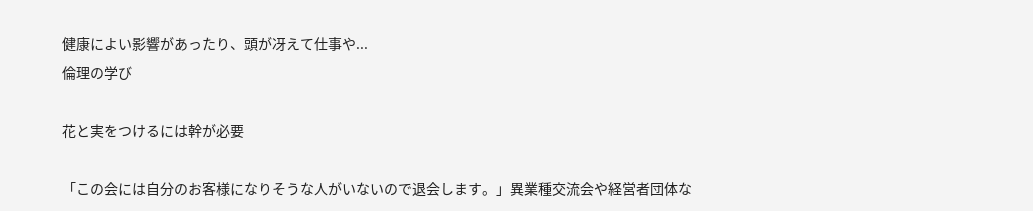健康によい影響があったり、頭が冴えて仕事や...
倫理の学び

花と実をつけるには幹が必要

「この会には自分のお客様になりそうな人がいないので退会します。」異業種交流会や経営者団体な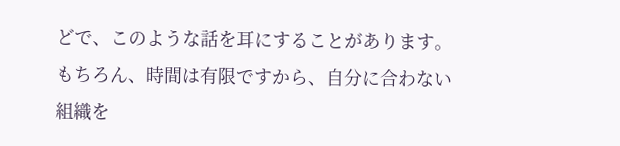どで、このような話を耳にすることがあります。もちろん、時間は有限ですから、自分に合わない組織を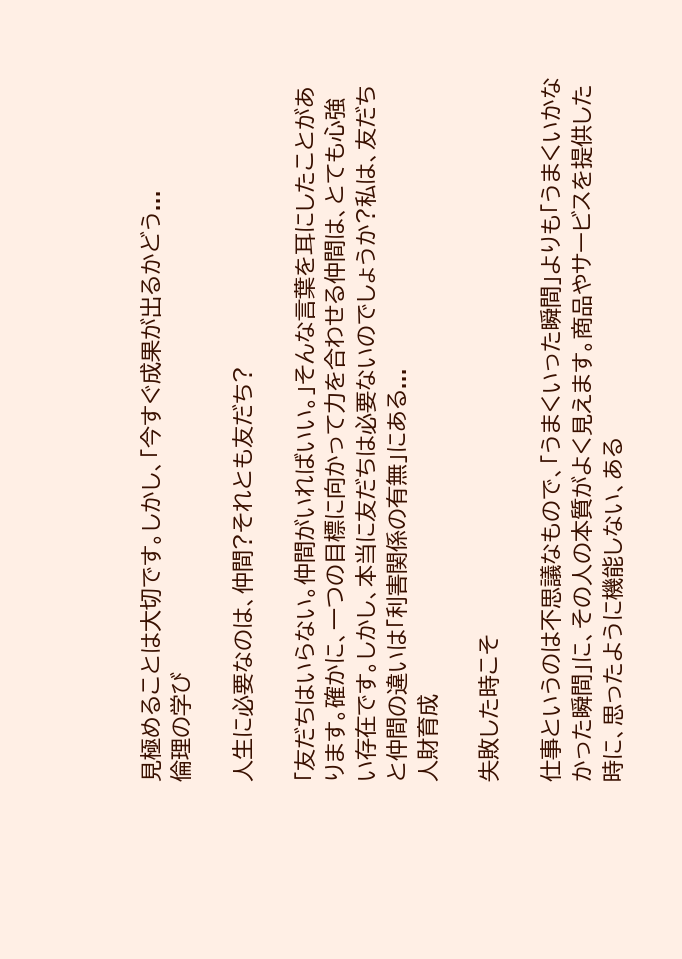見極めることは大切です。しかし、「今すぐ成果が出るかどう...
倫理の学び

人生に必要なのは、仲間?それとも友だち?

「友だちはいらない。仲間がいればいい。」そんな言葉を耳にしたことがあります。確かに、一つの目標に向かって力を合わせる仲間は、とても心強い存在です。しかし、本当に友だちは必要ないのでしょうか?私は、友だちと仲間の違いは「利害関係の有無」にある...
人財育成

失敗した時こそ

仕事というのは不思議なもので、「うまくいった瞬間」よりも「うまくいかなかった瞬間」に、その人の本質がよく見えます。商品やサービスを提供した時に、思ったように機能しない、ある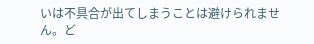いは不具合が出てしまうことは避けられません。ど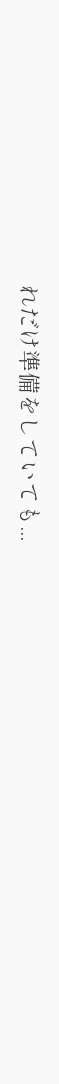れだけ準備をしていても...